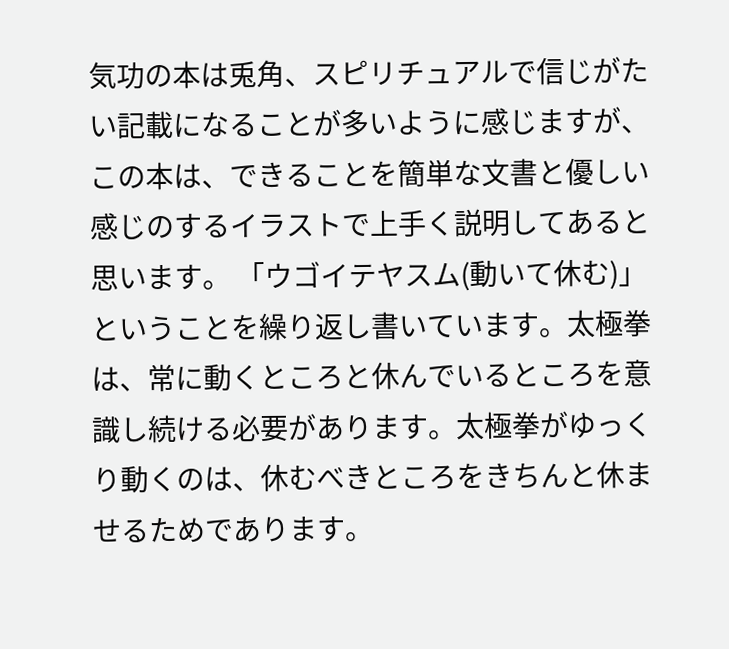気功の本は兎角、スピリチュアルで信じがたい記載になることが多いように感じますが、この本は、できることを簡単な文書と優しい感じのするイラストで上手く説明してあると思います。 「ウゴイテヤスム(動いて休む)」ということを繰り返し書いています。太極拳は、常に動くところと休んでいるところを意識し続ける必要があります。太極拳がゆっくり動くのは、休むべきところをきちんと休ませるためであります。